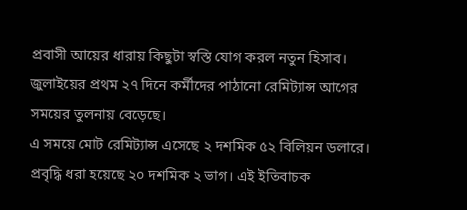প্রবাসী আয়ের ধারায় কিছুটা স্বস্তি যোগ করল নতুন হিসাব। জুলাইয়ের প্রথম ২৭ দিনে কর্মীদের পাঠানো রেমিট্যান্স আগের সময়ের তুলনায় বেড়েছে।
এ সময়ে মোট রেমিট্যান্স এসেছে ২ দশমিক ৫২ বিলিয়ন ডলারে। প্রবৃদ্ধি ধরা হয়েছে ২০ দশমিক ২ ভাগ। এই ইতিবাচক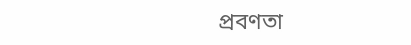প্রবণতা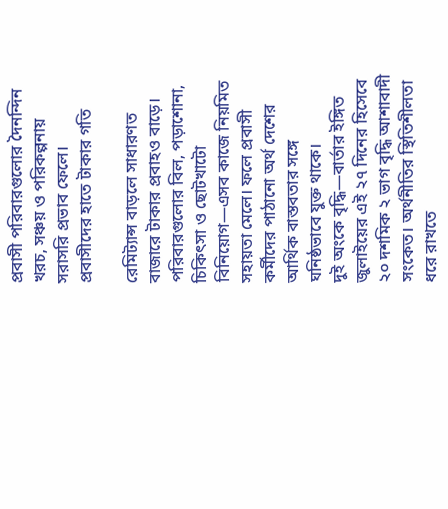প্রবাসী পরিবারগুলোর দৈনন্দিন খরচ, সঞ্চয় ও পরিকল্পনায় সরাসরি প্রভাব ফেলে।
প্রবাসীদের হাতে টাকার গতি

রেমিট্যান্স বাড়লে সাধারণত বাজারে টাকার প্রবাহও বাড়ে। পরিবারগুলোর বিল, পড়াশোনা, চিকিৎসা ও ছোটখাটো বিনিয়োগ—এসব কাজে নিয়মিত সহায়তা মেলে। ফলে প্রবাসী কর্মীদের পাঠানো অর্থ দেশের আর্থিক বাস্তবতার সঙ্গে ঘনিষ্ঠভাবে যুক্ত থাকে।
দুই অংকে বৃদ্ধি—বার্তার ইঙ্গিত
জুলাইয়ের এই ২৭ দিনের হিসেবে ২০ দশমিক ২ ভাগ বৃদ্ধি আশাবাদী সংকেত। অর্থনীতির স্থিতিশীলতা ধরে রাখতে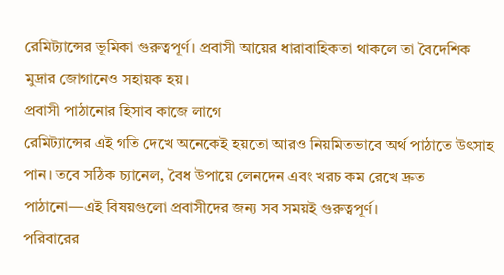রেমিট্যান্সের ভূমিকা গুরুত্বপূর্ণ। প্রবাসী আয়ের ধারাবাহিকতা থাকলে তা বৈদেশিক মুদ্রার জোগানেও সহায়ক হয়।
প্রবাসী পাঠানোর হিসাব কাজে লাগে
রেমিট্যান্সের এই গতি দেখে অনেকেই হয়তো আরও নিয়মিতভাবে অর্থ পাঠাতে উৎসাহ পান। তবে সঠিক চ্যানেল, বৈধ উপায়ে লেনদেন এবং খরচ কম রেখে দ্রুত পাঠানো—এই বিষয়গুলো প্রবাসীদের জন্য সব সময়ই গুরুত্বপূর্ণ।
পরিবারের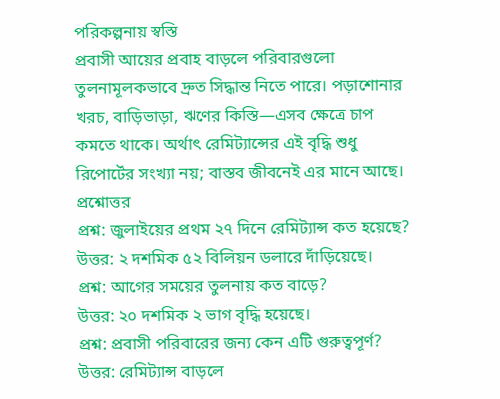পরিকল্পনায় স্বস্তি
প্রবাসী আয়ের প্রবাহ বাড়লে পরিবারগুলো তুলনামূলকভাবে দ্রুত সিদ্ধান্ত নিতে পারে। পড়াশোনার খরচ, বাড়িভাড়া, ঋণের কিস্তি—এসব ক্ষেত্রে চাপ কমতে থাকে। অর্থাৎ রেমিট্যান্সের এই বৃদ্ধি শুধু রিপোর্টের সংখ্যা নয়; বাস্তব জীবনেই এর মানে আছে।
প্রশ্নোত্তর
প্রশ্ন: জুলাইয়ের প্রথম ২৭ দিনে রেমিট্যান্স কত হয়েছে?
উত্তর: ২ দশমিক ৫২ বিলিয়ন ডলারে দাঁড়িয়েছে।
প্রশ্ন: আগের সময়ের তুলনায় কত বাড়ে?
উত্তর: ২০ দশমিক ২ ভাগ বৃদ্ধি হয়েছে।
প্রশ্ন: প্রবাসী পরিবারের জন্য কেন এটি গুরুত্বপূর্ণ?
উত্তর: রেমিট্যান্স বাড়লে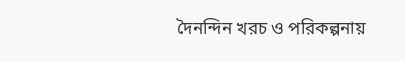দৈনন্দিন খরচ ও পরিকল্পনায়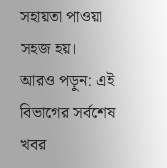সহায়তা পাওয়া সহজ হয়।
আরও পড়ুন: এই বিভাগের সর্বশেষ খবর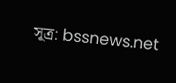সূত্র: bssnews.net